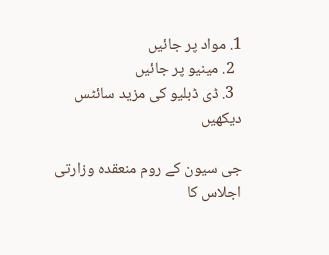1. مواد پر جائیں
  2. مینیو پر جائیں
  3. ڈی ڈبلیو کی مزید سائٹس دیکھیں

جی سیون کے روم منعقدہ وزارتی اجلاس کا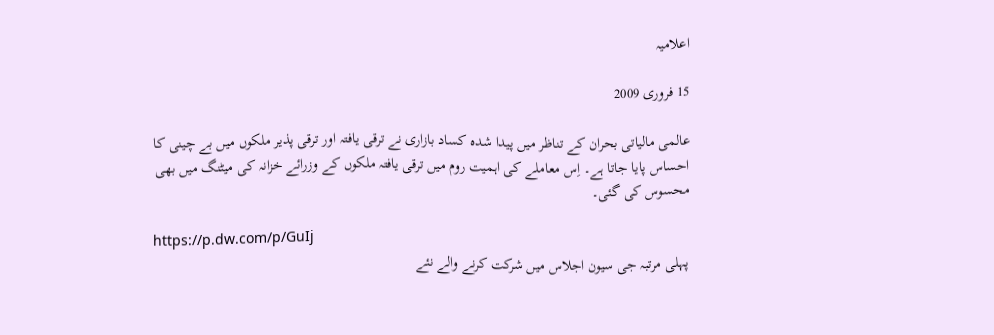اعلامیہ

15 فروری 2009

عالمی مالیاتی بحران کے تناظر میں پیدا شدہ کساد بازاری نے ترقی یافتہ اور ترقی پذیر ملکوں میں بے چینی کا احساس پایا جاتا ہے۔ اِس معاملے کی اہمیت روم میں ترقی یافتہ ملکوں کے وزرائے خزانہ کی میٹنگ میں بھی محسوس کی گئی۔

https://p.dw.com/p/GuIj
پہلی مرتبہ جی سیون اجلاس میں شرکت کرنے والے نئے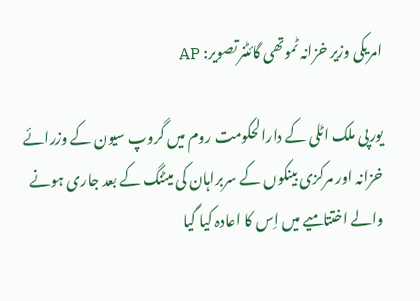امریکی وزیر خزانہ ٹموتھی گائٹنرتصویر: AP

یورپی ملک اٹلی کے دارالحکومت روم میں گروپ سیون کے وزرائے خزانہ اور مرکزی بینکوں کے سربراہان کی میٹنگ کے بعد جاری ہونے والے اختتامیے میں اِس کا اعادہ کیا گیا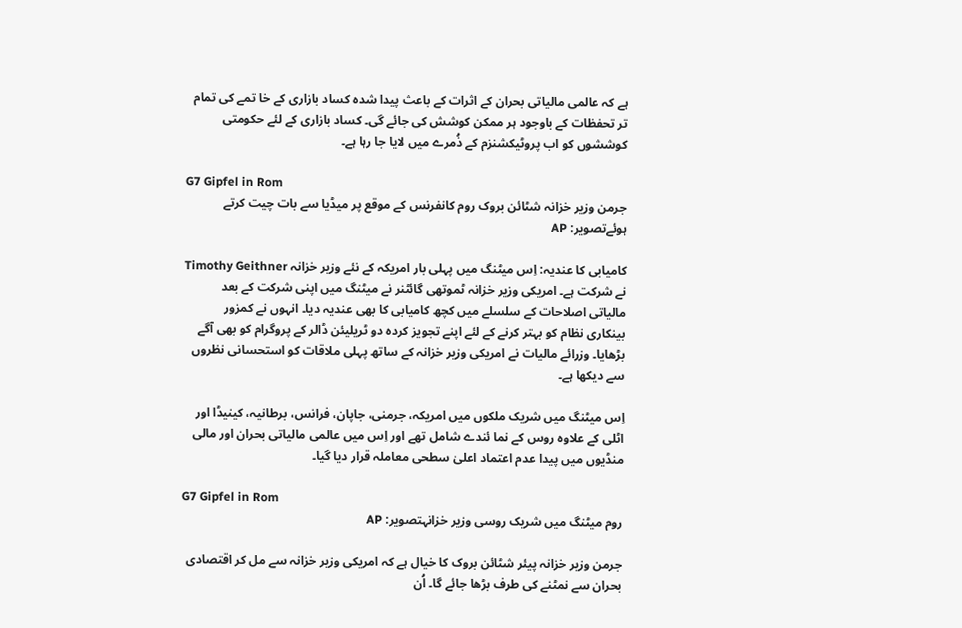ہے کہ عالمی مالیاتی بحران کے اثرات کے باعث پیدا شدہ کساد بازاری کے خا تمے کی تمام تر تحفظات کے باوجود ہر ممکن کوشش کی جائے گی۔ کساد بازاری کے لئے حکومتی کوششوں کو اب پروٹیکشنزم کے ذُمرے میں لایا جا رہا ہے۔

G7 Gipfel in Rom
جرمن وزیر خزانہ شٹائن بروک روم کانفرنس کے موقع پر میڈیا سے بات چیت کرتے ہوئےتصویر: AP

کامیابی کا عندیہ: اِس میٹنگ میں پہلی بار امریکہ کے نئے وزیر خزانہ Timothy Geithner نے شرکت ہے۔ امریکی وزیر خزانہ ٹموتھی گائٹنر نے میٹنگ میں اپنی شرکت کے بعد مالیاتی اصلاحات کے سلسلے میں کچھ کامیابی کا بھی عندیہ دیا۔ انہوں نے کمزور بینکاری نظام کو بہتر کرنے کے لئے اپنے تجویز کردہ دو ٹریلیئن ڈالر کے پروگرام کو بھی آگے بڑھایا۔ وزرائے مالیات نے امریکی وزیر خزانہ کے ساتھ پہلی ملاقات کو استحسانی نظروں سے دیکھا ہے۔

اِس میٹنگ میں شریک ملکوں میں امریکہ، جرمنی، جاپان، فرانس، برطانیہ، کینیڈا اور اٹلی کے علاوہ روس کے نما ئندے شامل تھے اور اِس میں عالمی مالیاتی بحران اور مالی منڈیوں میں پیدا عدم اعتماد اعلیٰ سطحی معاملہ قرار دیا گیا۔

G7 Gipfel in Rom
روم میٹنگ میں شریک روسی وزیر خزانہتصویر: AP

جرمن وزیر خزانہ پیئر شٹائن بروک کا خیال ہے کہ امریکی وزیر خزانہ سے مل کر اقتصادی بحران سے نمٹنے کی طرف بڑھا جائے گا۔ اُن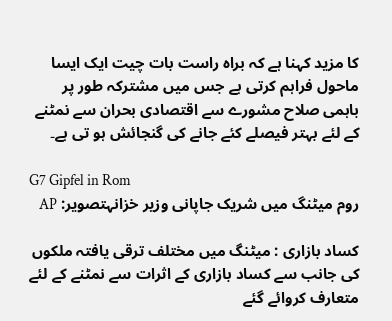کا مزید کہنا ہے کہ براہ راست بات چیت ایک ایسا ماحول فراہم کرتی ہے جس میں مشترکہ طور پر باہمی صلاح مشورے سے اقتصادی بحران سے نمٹنے کے لئے بہتر فیصلے کئے جانے کی گنجائش ہو تی ہے۔

G7 Gipfel in Rom
روم میٹنگ میں شریک جاپانی وزیر خزانہتصویر: AP

کساد بازاری : میٹنگ میں مختلف ترقی یافتہ ملکوں کی جانب سے کساد بازاری کے اثرات سے نمٹنے کے لئے متعارف کروائے گئے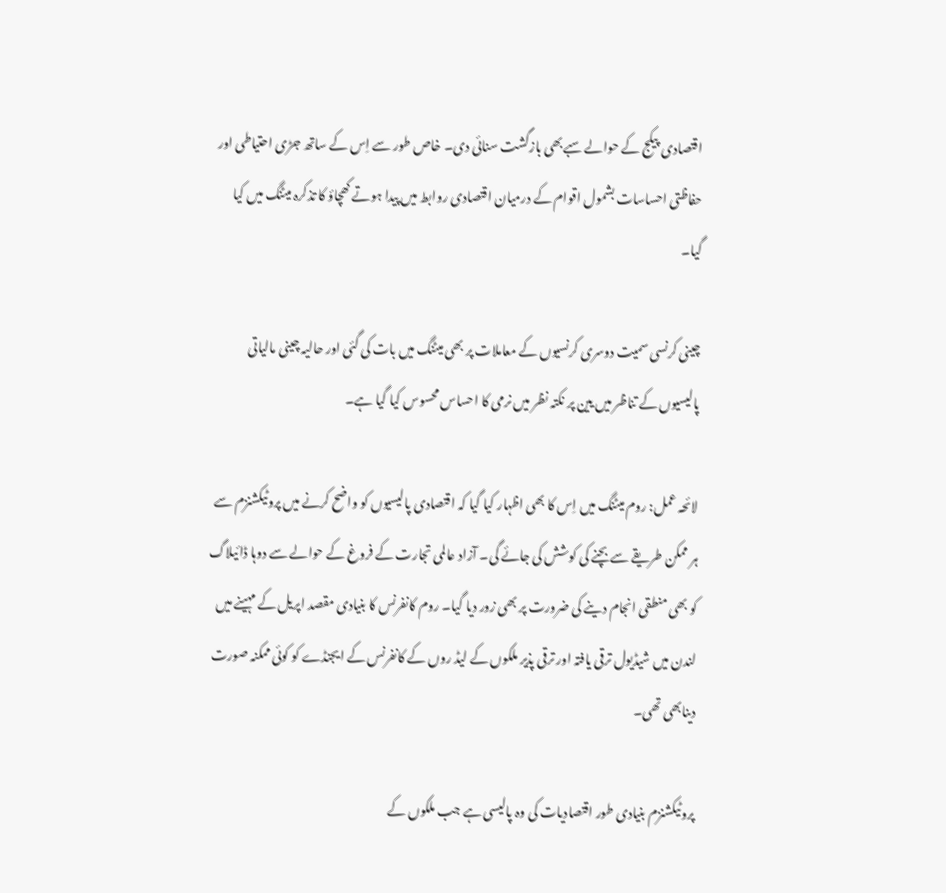اقتصادی پیکج کے حوالے سبےبھی بازگشت سنائی دی۔ خاص طور سے اِس کے ساتھ جڑی احتیاطی اور حفاظتی احساسات بشمول اقوام کے درمیان اقتصادی روابط میں پیدا ہوتے کھچاؤ کا تذکرہ میٹنگ میں کیا گیا۔

چینی کرنسی سمیت دوسری کرنسیوں کے معاملات پر بھی میٹنگ میں بات کی گئی اور حالیہ چینی مالیاتی پالیسیوں کے تناظر میں یین پر نکتہ نظر میں نرمی کا احساس محسوس کیا گیا ہے۔

لائحہ عمل: روم میٹنگ میں اِس کا بھی اظہار کیا گیا کہ اقتصادی پالیسیوں کو واضح کرنے میں پروٹیکشنزم سے ہر ممکن طریقے سے بچنے کی کوشش کی جائے گی۔ آزاد عالمی تجارت کے فروغ کے حوالے سے دوہا ڈائیلاگ کو بھی منطقی انجام دینے کی ضرورت پر بھی زور دیا گیا۔ روم کانفرنس کا بنیادی مقصد اپریل کے مہینے میں لندن میں شیڈیول ترقی یافتہ اور ترقی پذیر ملکوں کے لیڈ روں کے کانفرنس کے ایجنڈے کو کوئی ممکنہ صورت دینابھی تھی۔

پروٹیکشنزم بنیادی طور اقتصادیات کی وہ پالیسی ہے جب ملکوں کے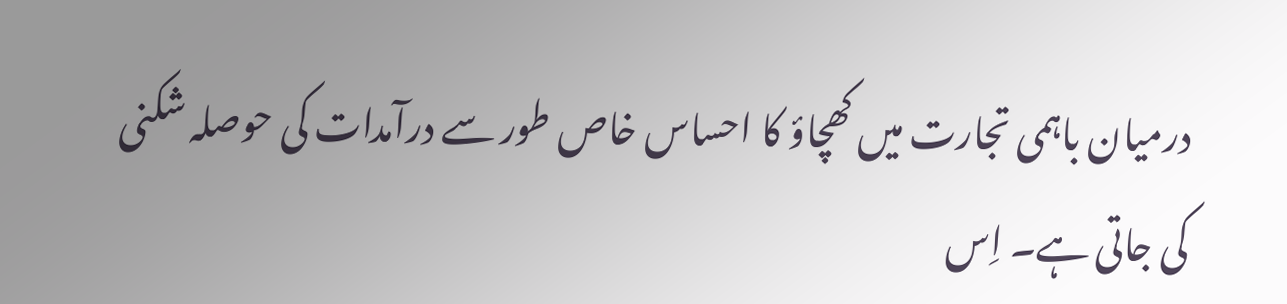درمیان باہمی تجارت میں کھچاؤ کا احساس خاص طور سے درآمدات کی حوصلہ شکنی کی جاتی ہے۔ اِس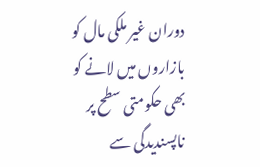دوران غیر ملکی مال کو بازاروں میں لانے کو بھی حکومتی سطح پر ناپسندیدگی سے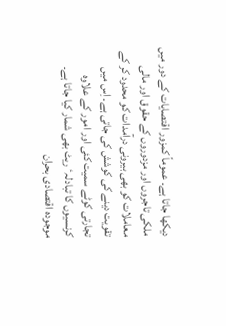دیکھا جاتا ہے۔ عموماً کمزور اقتصایات کے دور میں ملکی تاجروں اور مزدوروں کے حقوق اور مالی معاملات کو بھی بیرونی درآمدات کو محدود کر کے تقویت دینے کی کوشش کی جاتی ہے۔ اِس میں تجارتی کوٹے سمیت کئی اور امور کے علاوہ کرنسیوں کا تبادلہٴ ریٹ بھی شمار کیا جاتا ہے۔ موجودہ اقتصادی بحران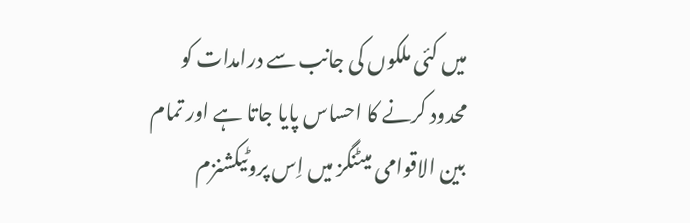میں کئی ملکوں کی جانب سے درامدات کو محدود کرنے کا احساس پایا جاتا ہے اور تمام بین الاقوامی میٹنگز میں اِس پروٹیکشنزم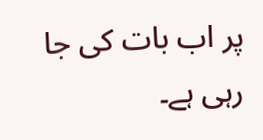پر اب بات کی جا رہی ہے۔